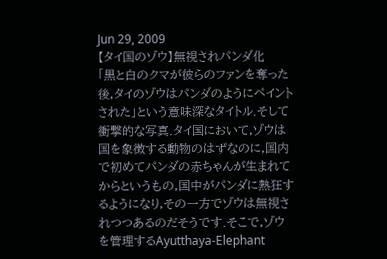Jun 29, 2009
【タイ国のゾウ】無視されパンダ化
「黒と白のクマが彼らのファンを奪った後,タイのゾウはパンダのようにペイントされた」という意味深なタイトル.そして衝撃的な写真.タイ国において,ゾウは国を象徴する動物のはずなのに,国内で初めてパンダの赤ちゃんが生まれてからというもの,国中がパンダに熱狂するようになり,その一方でゾウは無視されつつあるのだそうです.そこで,ゾウを管理するAyutthaya-Elephant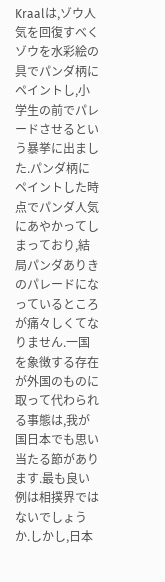Kraalは,ゾウ人気を回復すべくゾウを水彩絵の具でパンダ柄にペイントし,小学生の前でパレードさせるという暴挙に出ました.パンダ柄にペイントした時点でパンダ人気にあやかってしまっており,結局パンダありきのパレードになっているところが痛々しくてなりません.一国を象徴する存在が外国のものに取って代わられる事態は,我が国日本でも思い当たる節があります.最も良い例は相撲界ではないでしょうか.しかし,日本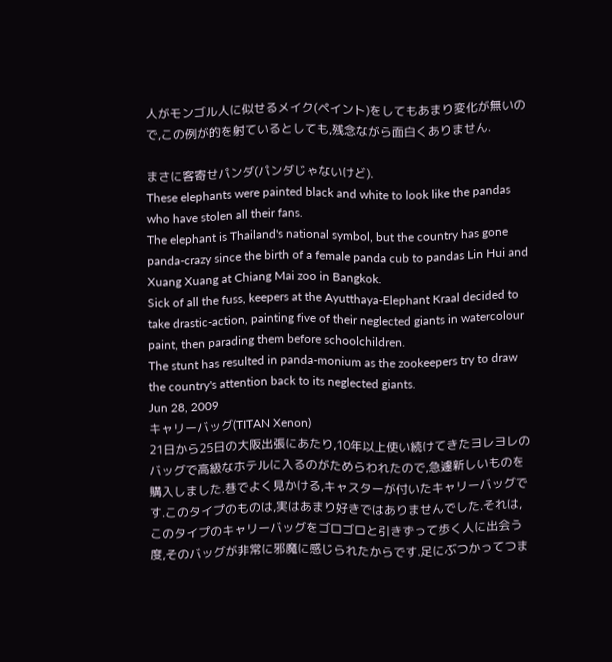人がモンゴル人に似せるメイク(ペイント)をしてもあまり変化が無いので,この例が的を射ているとしても,残念ながら面白くありません.

まさに客寄せパンダ(パンダじゃないけど).
These elephants were painted black and white to look like the pandas who have stolen all their fans.
The elephant is Thailand's national symbol, but the country has gone panda-crazy since the birth of a female panda cub to pandas Lin Hui and Xuang Xuang at Chiang Mai zoo in Bangkok.
Sick of all the fuss, keepers at the Ayutthaya-Elephant Kraal decided to take drastic-action, painting five of their neglected giants in watercolour paint, then parading them before schoolchildren.
The stunt has resulted in panda-monium as the zookeepers try to draw the country's attention back to its neglected giants.
Jun 28, 2009
キャリーバッグ(TITAN Xenon)
21日から25日の大阪出張にあたり,10年以上使い続けてきたヨレヨレのバッグで高級なホテルに入るのがためらわれたので,急遽新しいものを購入しました.巷でよく見かける,キャスターが付いたキャリーバッグです.このタイプのものは,実はあまり好きではありませんでした.それは,このタイプのキャリーバッグをゴロゴロと引きずって歩く人に出会う度,そのバッグが非常に邪魔に感じられたからです.足にぶつかってつま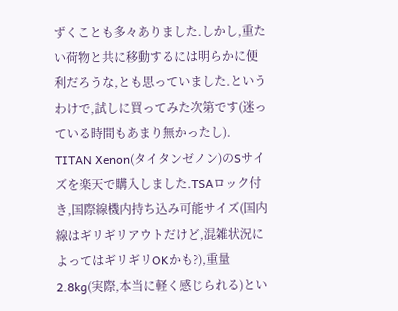ずくことも多々ありました.しかし,重たい荷物と共に移動するには明らかに便利だろうな,とも思っていました.というわけで,試しに買ってみた次第です(迷っている時間もあまり無かったし).
TITAN Xenon(タイタンゼノン)のSサイズを楽天で購入しました.TSAロック付き,国際線機内持ち込み可能サイズ(国内線はギリギリアウトだけど,混雑状況によってはギリギリOKかも?),重量2.8kg(実際,本当に軽く感じられる)とい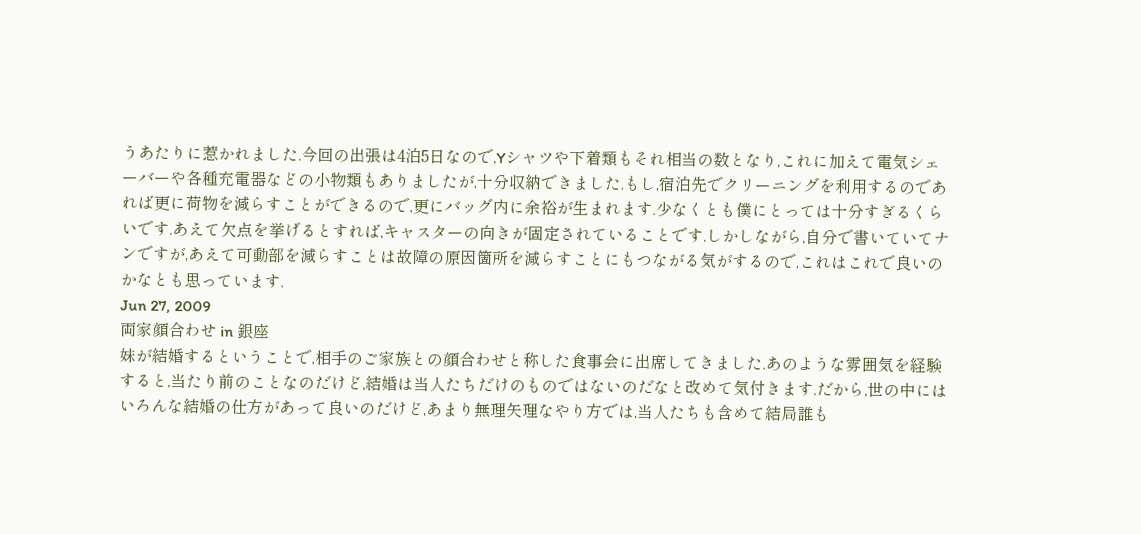うあたりに惹かれました.今回の出張は4泊5日なので,Yシャツや下着類もそれ相当の数となり,これに加えて電気シェーバーや各種充電器などの小物類もありましたが,十分収納できました.もし,宿泊先でクリーニングを利用するのであれば更に荷物を減らすことができるので,更にバッグ内に余裕が生まれます.少なくとも僕にとっては十分すぎるくらいです.あえて欠点を挙げるとすれば,キャスターの向きが固定されていることです.しかしながら,自分で書いていてナンですが,あえて可動部を減らすことは故障の原因箇所を減らすことにもつながる気がするので,これはこれで良いのかなとも思っています.
Jun 27, 2009
両家顔合わせ in 銀座
妹が結婚するということで,相手のご家族との顔合わせと称した食事会に出席してきました.あのような雰囲気を経験すると,当たり前のことなのだけど,結婚は当人たちだけのものではないのだなと改めて気付きます.だから,世の中にはいろんな結婚の仕方があって良いのだけど,あまり無理矢理なやり方では,当人たちも含めて結局誰も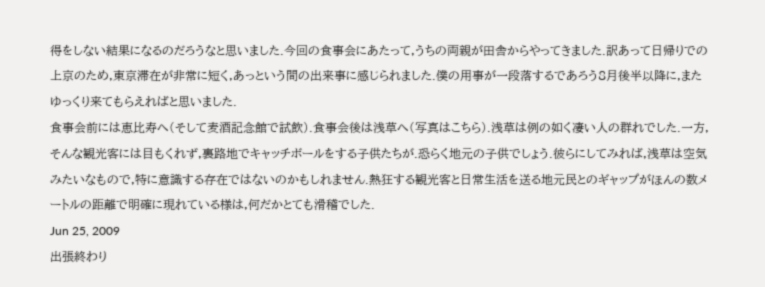得をしない結果になるのだろうなと思いました.今回の食事会にあたって,うちの両親が田舎からやってきました.訳あって日帰りでの上京のため,東京滞在が非常に短く,あっという間の出来事に感じられました.僕の用事が一段落するであろう8月後半以降に,またゆっくり来てもらえればと思いました.
食事会前には恵比寿へ(そして麦酒記念館で試飲).食事会後は浅草へ(写真はこちら).浅草は例の如く凄い人の群れでした.一方,そんな観光客には目もくれず,裏路地でキャッチボールをする子供たちが.恐らく地元の子供でしょう.彼らにしてみれば,浅草は空気みたいなもので,特に意識する存在ではないのかもしれません.熱狂する観光客と日常生活を送る地元民とのギャップがほんの数メートルの距離で明確に現れている様は,何だかとても滑稽でした.
Jun 25, 2009
出張終わり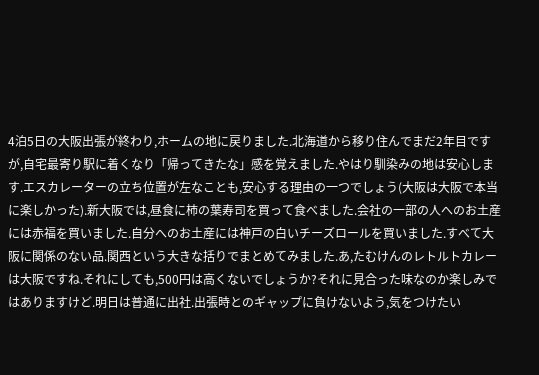4泊5日の大阪出張が終わり,ホームの地に戻りました.北海道から移り住んでまだ2年目ですが,自宅最寄り駅に着くなり「帰ってきたな」感を覚えました.やはり馴染みの地は安心します.エスカレーターの立ち位置が左なことも,安心する理由の一つでしょう(大阪は大阪で本当に楽しかった).新大阪では,昼食に柿の葉寿司を買って食べました.会社の一部の人へのお土産には赤福を買いました.自分へのお土産には神戸の白いチーズロールを買いました.すべて大阪に関係のない品.関西という大きな括りでまとめてみました.あ,たむけんのレトルトカレーは大阪ですね.それにしても,500円は高くないでしょうか?それに見合った味なのか楽しみではありますけど.明日は普通に出社.出張時とのギャップに負けないよう,気をつけたい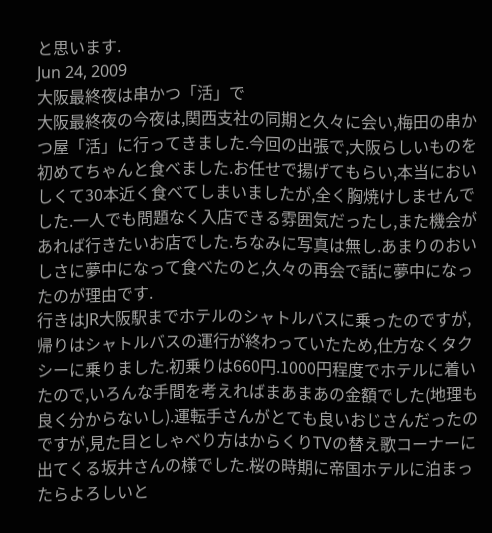と思います.
Jun 24, 2009
大阪最終夜は串かつ「活」で
大阪最終夜の今夜は,関西支社の同期と久々に会い,梅田の串かつ屋「活」に行ってきました.今回の出張で,大阪らしいものを初めてちゃんと食べました.お任せで揚げてもらい,本当においしくて30本近く食べてしまいましたが,全く胸焼けしませんでした.一人でも問題なく入店できる雰囲気だったし,また機会があれば行きたいお店でした.ちなみに写真は無し.あまりのおいしさに夢中になって食べたのと,久々の再会で話に夢中になったのが理由です.
行きはJR大阪駅までホテルのシャトルバスに乗ったのですが,帰りはシャトルバスの運行が終わっていたため,仕方なくタクシーに乗りました.初乗りは660円.1000円程度でホテルに着いたので,いろんな手間を考えればまあまあの金額でした(地理も良く分からないし).運転手さんがとても良いおじさんだったのですが,見た目としゃべり方はからくりTVの替え歌コーナーに出てくる坂井さんの様でした.桜の時期に帝国ホテルに泊まったらよろしいと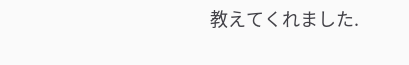教えてくれました.